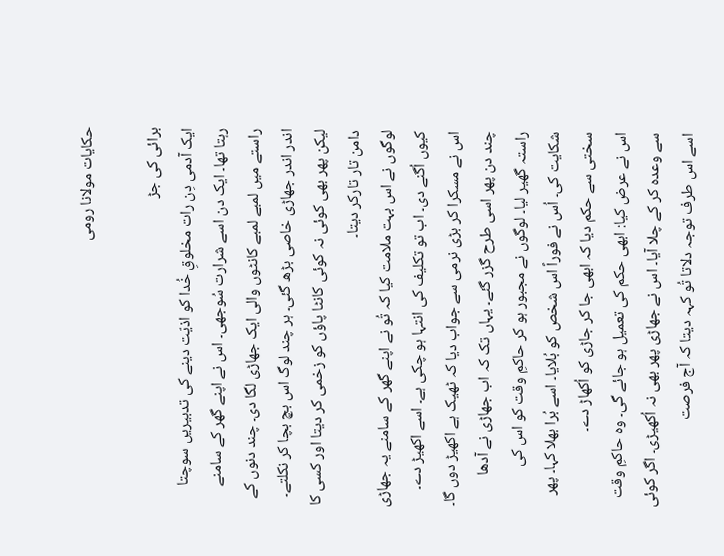حکایات مولانا رومی

برائی کی جڑ
ایک آدمی دِن رات مخلوقِ خُدا کو اذیّت دینے کی تدبیریں سوچتا رہتا تھا۔ ایک دن اسے شرارت سُوجھی۔ اس نے اپنے گھر کے سامنے راستے میں لمبے لمبے کانٹوں والی ایک جھاڑی لگا دی۔ چند دنوں کے اندر اندر جھاڑی خاصی بڑھ گئی۔ ہر چند لوگ اس بچ بچا کر نکلتے۔ لیکن پھر بھی کوئی نہ کوئی کانٹا پاؤں کو زخمی کر دیتا اور کسی کا دامن تار تارکر دیتا۔
لوگوں نے اس بہت ملامت کیا کہ تُو نے اپنے گھر کے سامنے یہ جھاڑی کیوں اُگنے دی۔ اب تو تکلیف کی انتہا ہو چکی ہے۔ اسے اکھیڑ دے۔ اس نے مسکرا کر بڑی نرمی سے جواب دیا کہ ٹھیک ہے اکھیڑ دوں گا۔
چند دن پھر اسی طرح گزر گئے۔ یہاں تک کہ اب جھاڑی نے آدھا راستہ گھیر لیا۔ لوگوں نے مجبور ہو کر حاکمِ وقت کو اس کی شکایت کی۔ اُس نے فوراً اس شخص کو بُلایا۔ اسے بُرا بھلا کہا۔ پھر سختی سے حکم دیا کہ ابھی جا کر جاڑی کو اُکھاڑ دے۔
اس نے عرض کیا: ابھی حکم کی تعمیل ہو جائے گی۔ وہ حاکمِ وقت سے وعدہ کر کے چلا آیا۔ اس نے جھاڑی پھر بھی نہ اُکھیڑی۔ اگر کوئی اسے اس طرف توجہ دلاتا تُو کہہ دیتا کہ آج فرصت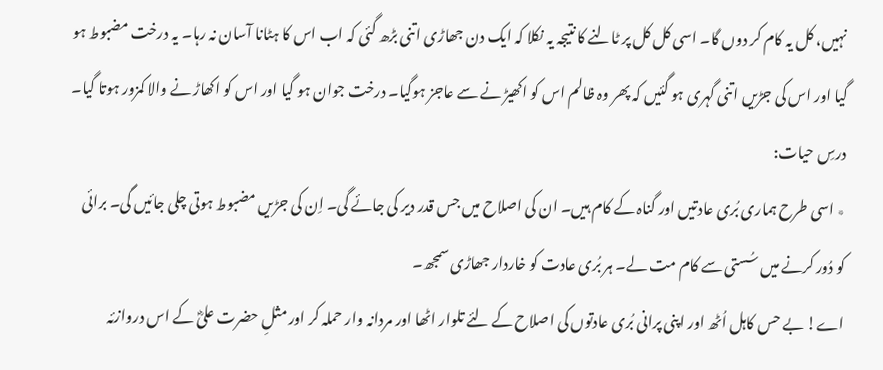نہیں، کل یہ کام کر دوں گا۔ اسی کل کل پر ٹالنے کا نتیجہ یہ نکلا کہ ایک دن جھاڑی اتنی بڑھ گئی کہ اب اس کا ہٹانا آسان نہ رہا۔ یہ درخت مضبوط ہو گیا اور اس کی جڑیں اتنی گہری ہو گئیں کہ پھر وہ ظالم اس کو اکھیڑ نے سے عاجز ہوگیا۔ درخت جوان ہو گیا اور اس کو اکھاڑ نے والا کمزور ہوتا گیا۔
درسِ حیات:
٭ اسی طرح ہماری بُری عادتیں اور گناہ کے کام ہیں۔ ان کی اصلاح میں جس قدر دیر کی جائے گی۔ اِن کی جڑیں مضبوط ہوتی چلی جائیں گی۔ برائی کو دُور کرنے میں سُستی سے کام مت لے۔ ہر بُری عادت کو خاردار جھاڑی سمجھ۔
اے! بے حس کاہل اُٹھ اور اپنی پرانی بُری عادتوں کی اصلاح کے لئے تلوار اٹھا اور مردانہ وار حملہ کر اور مثلِ حضرت علیؓ کے اس دروازئہ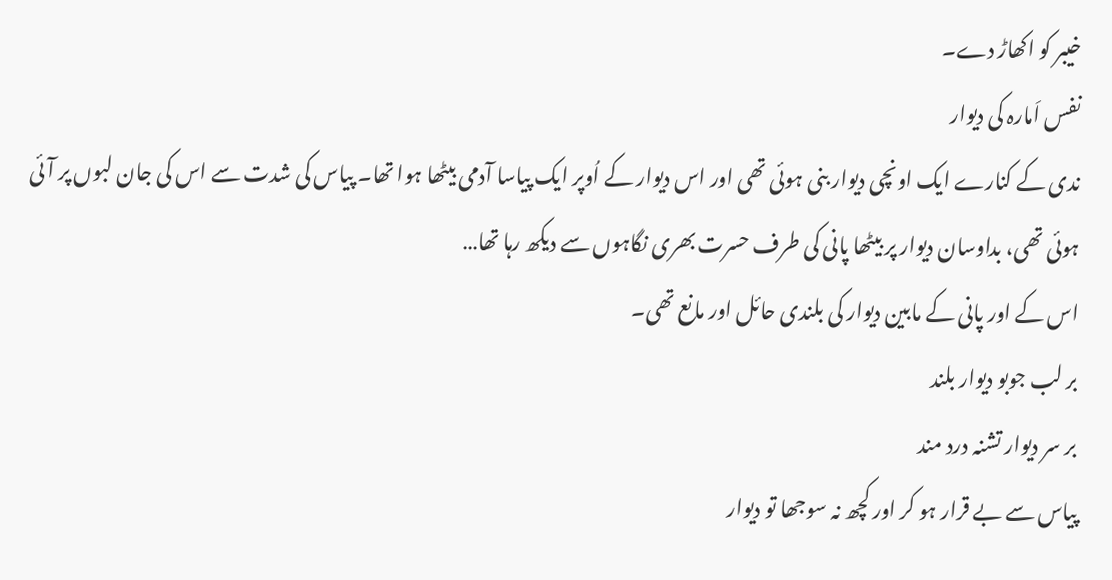خیبر کو اکھاڑ دے۔
نفس اَمارہ کی دیوار
ندی کے کنارے ایک اونچی دیوار بنی ہوئی تھی اور اس دیوار کے اُوپر ایک پیاسا آدمی بیٹھا ہوا تھا۔ پیاس کی شدت سے اس کی جان لبوں پر آئی ہوئی تھی، بداوسان دیوار پر بیٹھا پانی کی طرف حسرت بھری نگاہوں سے دیکھ رہا تھا…
اس کے اور پانی کے مابین دیوار کی بلندی حائل اور مانع تھی۔
بر لب جوبو دیوار بلند
بر سر دیوار تشنہ درد مند
پیاس سے بے قرار ہو کر اور کچھ نہ سوجھا تو دیوار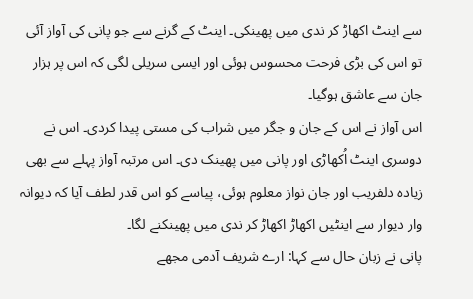سے اینٹ اکھاڑ کر ندی میں پھینکی۔ اینٹ کے گرنے سے جو پانی کی آواز آئی تو اس کی بڑی فرحت محسوس ہوئی اور ایسی سریلی لگی کہ اس پر ہزار جان سے عاشق ہوگیا۔
اس آواز نے اس کے جان و جگر میں شراب کی مستی پیدا کردی۔ اس نے دوسری اینٹ اُکھاڑی اور پانی میں پھینک دی۔ اس مرتبہ آواز پہلے سے بھی زیادہ دلفریب اور جان نواز معلوم ہوئی، پیاسے کو اس قدر لطف آیا کہ دیوانہ وار دیوار سے اینٹیں اکھاڑ اکھاڑ کر ندی میں پھینکنے لگا۔
پانی نے زبان حال سے کہا: ارے شریف آدمی مجھے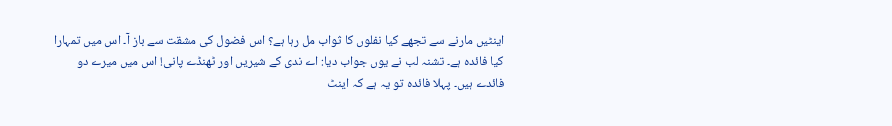اینٹیں مارنے سے تجھے کیا نفلوں کا ثواب مل رہا ہے؟ اس فضول کی مشقت سے باز آ۔ اس میں تمہارا کیا فائدہ ہے۔ تشنہ لب نے یوں جواب دیا: اے ندی کے شیریں اور ٹھنڈے پانی! اس میں میرے دو فائدے ہیں۔ پہلا فائدہ تو یہ ہے کہ اینٹ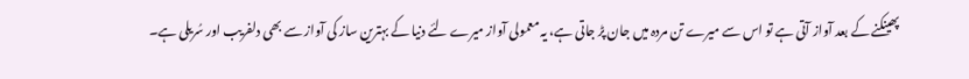پھینکنے کے بعد آواز آتی ہے تو اس سے میرے تن مردہ میں جان پڑ جاتی ہے، یہ معمولی آواز میرے لئے دنیا کے بہترین ساز کی آواز سے بھی دلفریب اور سُریلی ہے۔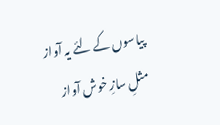پیاسوں کے لئے یہ آواز مثلِ سازِ خوش آواز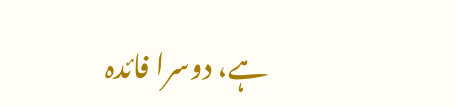ہے، دوسرا فائدہ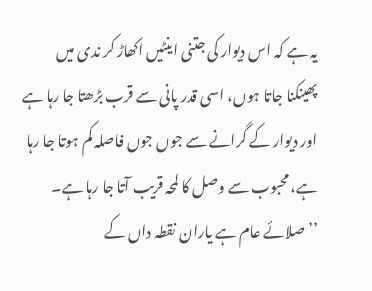یہ ہے کہ اس دیوار کی جتنی اینٹیں اکھاڑ کر ندی میں پھینکنا جاتا ہوں، اسی قدر پانی سے قرب بڑھتا جا رہا ہے اور دیوار کے گرانے سے جوں جوں فاصلہ کم ہوتا جا رہا ہے، محبوب سے وصل کا لمحہ قریب آتا جا رہا ہے۔
’’صلائے عام ہے یاران نقطہ داں کے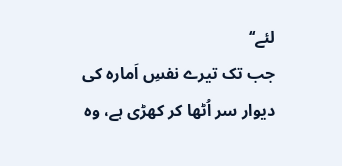لئے‘‘
جب تک تیرے نفسِ اَمارہ کی دیوار سر اُٹھا کر کھڑی ہے، وہ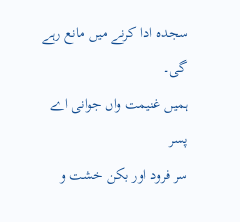سجدہ ادا کرنے میں مانع رہے گی۔
ہمیں غنیمت واں جوانی اے پسر
سر فرود اور بکن خشت و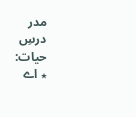مدر
درسِ حیات:
٭ اے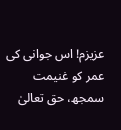عزیزم! اس جوانی کی عمر کو غنیمت سمجھ، حق تعالیٰ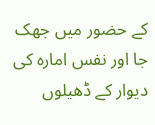کے حضور میں جھک جا اور نفس امارہ کی دیوار کے ڈھیلوں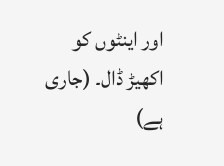اور اینٹوں کو اکھیڑ ڈال۔ (جاری ہے)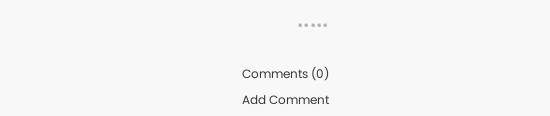٭٭٭٭٭

Comments (0)
Add Comment